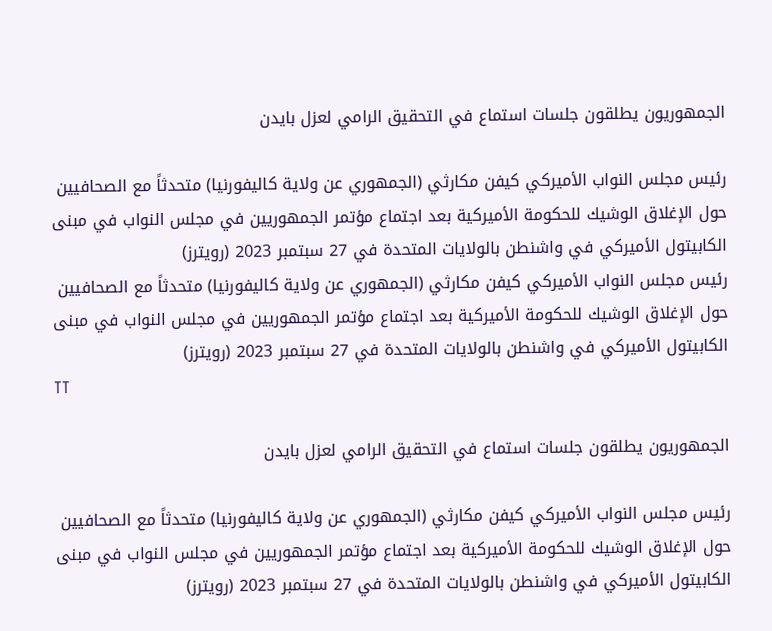الجمهوريون يطلقون جلسات استماع في التحقيق الرامي لعزل بايدن

رئيس مجلس النواب الأميركي كيفن مكارثي (الجمهوري عن ولاية كاليفورنيا) متحدثاً مع الصحافيين حول الإغلاق الوشيك للحكومة الأميركية بعد اجتماع مؤتمر الجمهوريين في مجلس النواب في مبنى الكابيتول الأميركي في واشنطن بالولايات المتحدة في 27 سبتمبر 2023 (رويترز)
رئيس مجلس النواب الأميركي كيفن مكارثي (الجمهوري عن ولاية كاليفورنيا) متحدثاً مع الصحافيين حول الإغلاق الوشيك للحكومة الأميركية بعد اجتماع مؤتمر الجمهوريين في مجلس النواب في مبنى الكابيتول الأميركي في واشنطن بالولايات المتحدة في 27 سبتمبر 2023 (رويترز)
TT

الجمهوريون يطلقون جلسات استماع في التحقيق الرامي لعزل بايدن

رئيس مجلس النواب الأميركي كيفن مكارثي (الجمهوري عن ولاية كاليفورنيا) متحدثاً مع الصحافيين حول الإغلاق الوشيك للحكومة الأميركية بعد اجتماع مؤتمر الجمهوريين في مجلس النواب في مبنى الكابيتول الأميركي في واشنطن بالولايات المتحدة في 27 سبتمبر 2023 (رويترز)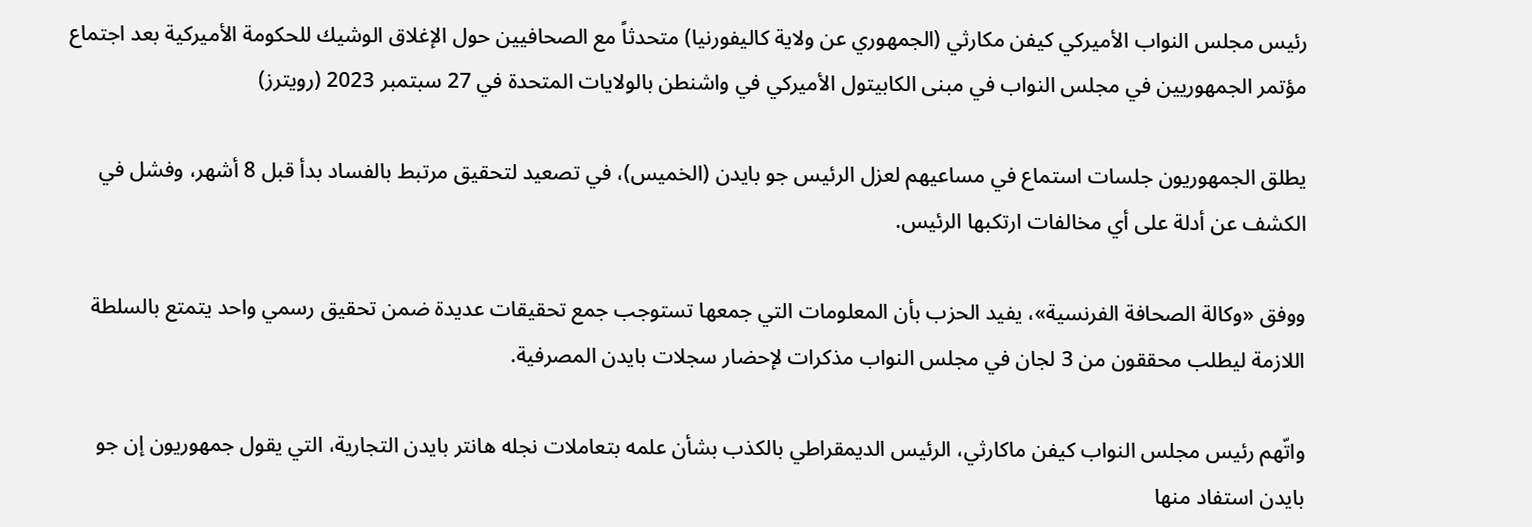رئيس مجلس النواب الأميركي كيفن مكارثي (الجمهوري عن ولاية كاليفورنيا) متحدثاً مع الصحافيين حول الإغلاق الوشيك للحكومة الأميركية بعد اجتماع مؤتمر الجمهوريين في مجلس النواب في مبنى الكابيتول الأميركي في واشنطن بالولايات المتحدة في 27 سبتمبر 2023 (رويترز)

يطلق الجمهوريون جلسات استماع في مساعيهم لعزل الرئيس جو بايدن (الخميس)، في تصعيد لتحقيق مرتبط بالفساد بدأ قبل 8 أشهر، وفشل في الكشف عن أدلة على أي مخالفات ارتكبها الرئيس.

ووفق «وكالة الصحافة الفرنسية»، يفيد الحزب بأن المعلومات التي جمعها تستوجب جمع تحقيقات عديدة ضمن تحقيق رسمي واحد يتمتع بالسلطة اللازمة ليطلب محققون من 3 لجان في مجلس النواب مذكرات لإحضار سجلات بايدن المصرفية.

واتّهم رئيس مجلس النواب كيفن ماكارثي، الرئيس الديمقراطي بالكذب بشأن علمه بتعاملات نجله هانتر بايدن التجارية، التي يقول جمهوريون إن جو بايدن استفاد منها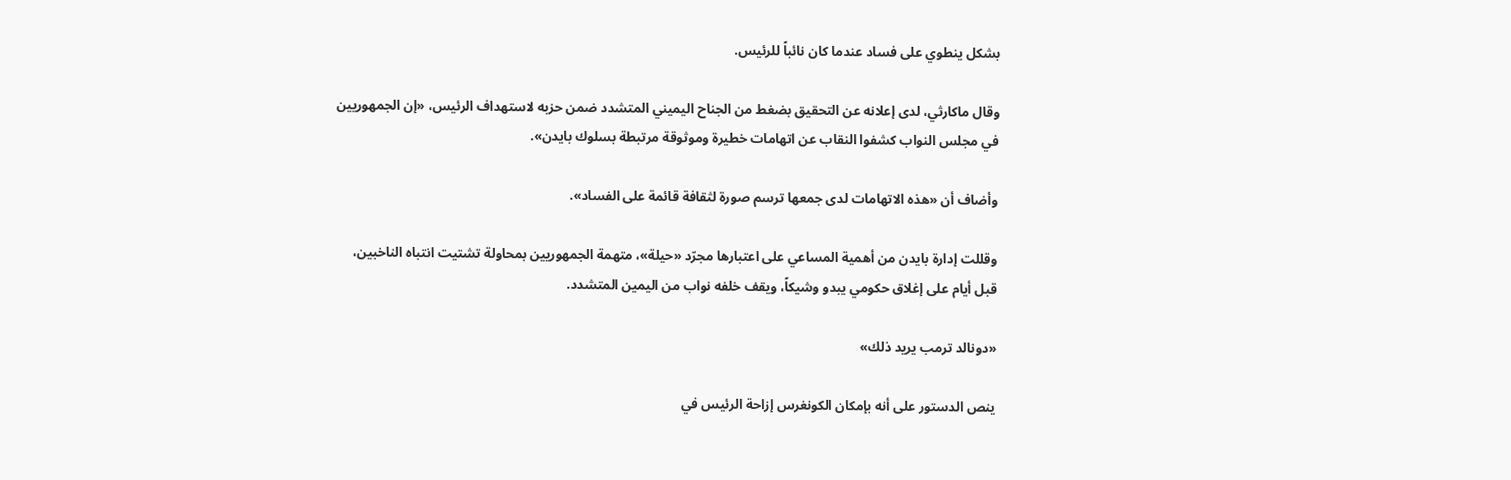بشكل ينطوي على فساد عندما كان نائباً للرئيس.

وقال ماكارثي، لدى إعلانه عن التحقيق بضغط من الجناح اليميني المتشدد ضمن حزبه لاستهداف الرئيس، «إن الجمهوريين في مجلس النواب كشفوا النقاب عن اتهامات خطيرة وموثوقة مرتبطة بسلوك بايدن».

وأضاف أن «هذه الاتهامات لدى جمعها ترسم صورة لثقافة قائمة على الفساد».

وقللت إدارة بايدن من أهمية المساعي على اعتبارها مجرّد «حيلة»، متهمة الجمهوريين بمحاولة تشتيت انتباه الناخبين، قبل أيام على إغلاق حكومي يبدو وشيكاً، ويقف خلفه نواب من اليمين المتشدد.

«دونالد ترمب يريد ذلك»

ينص الدستور على أنه بإمكان الكونغرس إزاحة الرئيس في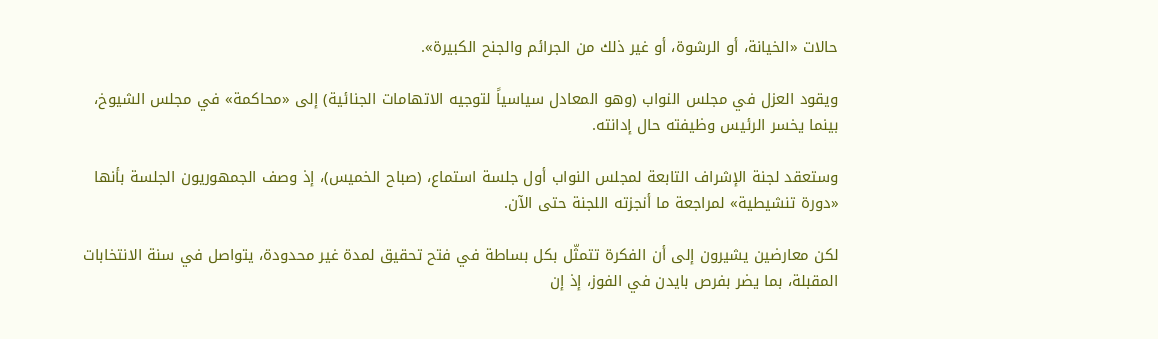حالات «الخيانة، أو الرشوة، أو غير ذلك من الجرائم والجنح الكبيرة».

ويقود العزل في مجلس النواب (وهو المعادل سياسياً لتوجيه الاتهامات الجنائية) إلى «محاكمة» في مجلس الشيوخ، بينما يخسر الرئيس وظيفته حال إدانته.

وستعقد لجنة الإشراف التابعة لمجلس النواب أول جلسة استماع، (صباح الخميس)، إذ وصف الجمهوريون الجلسة بأنها «دورة تنشيطية» لمراجعة ما أنجزته اللجنة حتى الآن.

لكن معارضين يشيرون إلى أن الفكرة تتمثّل بكل بساطة في فتح تحقيق لمدة غير محدودة، يتواصل في سنة الانتخابات المقبلة، بما يضر بفرص بايدن في الفوز، إذ إن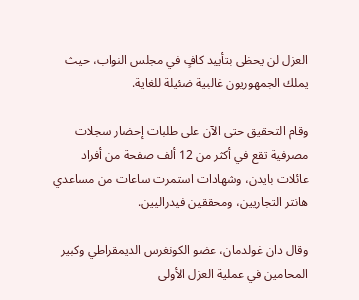العزل لن يحظى بتأييد كافٍ في مجلس النواب، حيث يملك الجمهوريون غالبية ضئيلة للغاية.

وقام التحقيق حتى الآن على طلبات إحضار سجلات مصرفية تقع في أكثر من 12 ألف صفحة من أفراد عائلات بايدن، وشهادات استمرت ساعات من مساعدي هانتر التجاريين، ومحققين فيدراليين.

وقال دان غولدمان، عضو الكونغرس الديمقراطي وكبير المحامين في عملية العزل الأولى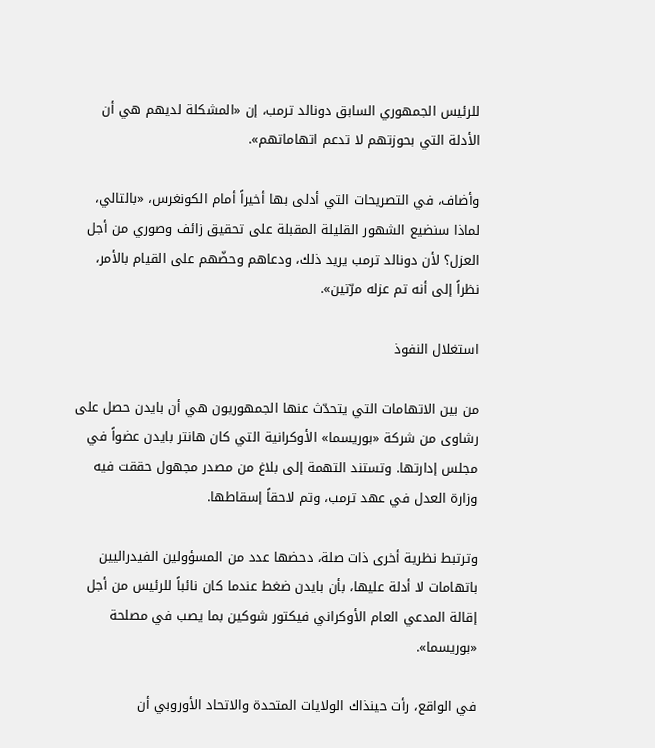للرئيس الجمهوري السابق دونالد ترمب، إن «المشكلة لديهم هي أن الأدلة التي بحوزتهم لا تدعم اتهاماتهم».

وأضاف، في التصريحات التي أدلى بها أخيراً أمام الكونغرس، «بالتالي، لماذا سنضيع الشهور القليلة المقبلة على تحقيق زائف وصوري من أجل العزل؟ لأن دونالد ترمب يريد ذلك، ودعاهم وحضّهم على القيام بالأمر، نظراً إلى أنه تم عزله مرّتين».

استغلال النفوذ

من بين الاتهامات التي يتحدّث عنها الجمهوريون هي أن بايدن حصل على رشاوى من شركة «بوريسما» الأوكرانية التي كان هانتر بايدن عضواً في مجلس إدارتها. وتستند التهمة إلى بلاغ من مصدر مجهول حققت فيه وزارة العدل في عهد ترمب، وتم لاحقاً إسقاطها.

وترتبط نظرية أخرى ذات صلة، دحضها عدد من المسؤولين الفيدراليين باتهامات لا أدلة عليها، بأن بايدن ضغط عندما كان نائباً للرئيس من أجل إقالة المدعي العام الأوكراني فيكتور شوكين بما يصب في مصلحة «بوريسما».

في الواقع، رأت حينذاك الولايات المتحدة والاتحاد الأوروبي أن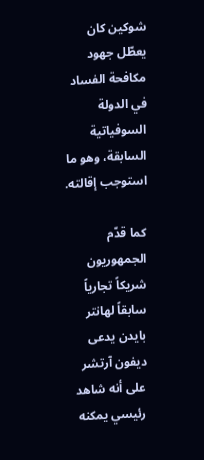شوكين كان يعطّل جهود مكافحة الفساد في الدولة السوفياتية السابقة، وهو ما استوجب إقالته.

كما قدّم الجمهوريون شريكاً تجارياً سابقاً لهانتر بايدن يدعى ديفون آرتشر على أنه شاهد رئيسي يمكنه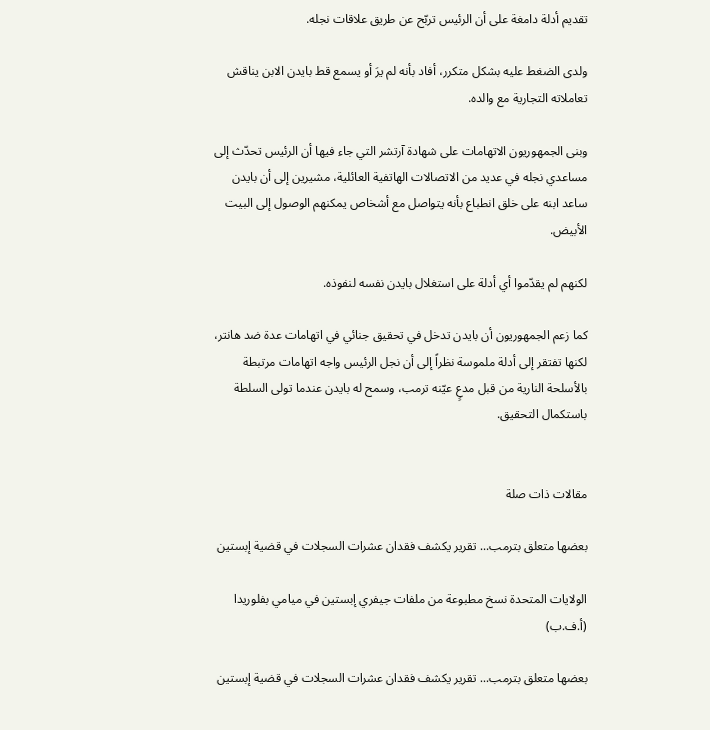تقديم أدلة دامغة على أن الرئيس تربّح عن طريق علاقات نجله.

ولدى الضغط عليه بشكل متكرر، أفاد بأنه لم يرَ أو يسمع قط بايدن الابن يناقش تعاملاته التجارية مع والده.

وبنى الجمهوريون الاتهامات على شهادة آرتشر التي جاء فيها أن الرئيس تحدّث إلى مساعدي نجله في عديد من الاتصالات الهاتفية العائلية، مشيرين إلى أن بايدن ساعد ابنه على خلق انطباع بأنه يتواصل مع أشخاص يمكنهم الوصول إلى البيت الأبيض.

لكنهم لم يقدّموا أي أدلة على استغلال بايدن نفسه لنفوذه.

كما زعم الجمهوريون أن بايدن تدخل في تحقيق جنائي في اتهامات عدة ضد هانتر، لكنها تفتقر إلى أدلة ملموسة نظراً إلى أن نجل الرئيس واجه اتهامات مرتبطة بالأسلحة النارية من قبل مدعٍ عيّنه ترمب، وسمح له بايدن عندما تولى السلطة باستكمال التحقيق.


مقالات ذات صلة

بعضها متعلق بترمب... تقرير يكشف فقدان عشرات السجلات في قضية إبستين

الولايات المتحدة نسخ مطبوعة من ملفات جيفري إبستين في ميامي بفلوريدا (أ.ف.ب)

بعضها متعلق بترمب... تقرير يكشف فقدان عشرات السجلات في قضية إبستين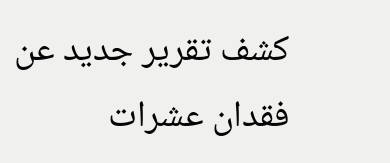كشف تقرير جديد عن فقدان عشرات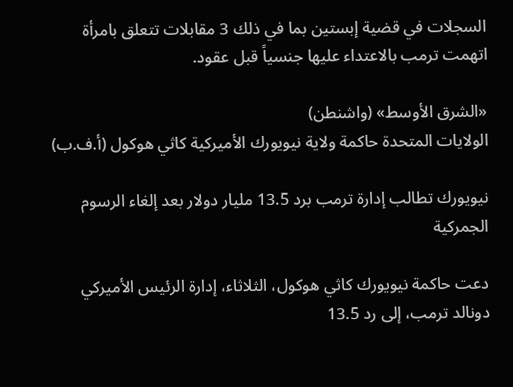السجلات في قضية إبستين بما في ذلك 3 مقابلات تتعلق بامرأة اتهمت ترمب بالاعتداء عليها جنسياً قبل عقود.

«الشرق الأوسط» (واشنطن)
الولايات المتحدة حاكمة ولاية نيويورك الأميركية كاثي هوكول (أ.ف.ب)

نيويورك تطالب إدارة ترمب برد 13.5 مليار دولار بعد إلغاء الرسوم الجمركية

دعت حاكمة نيويورك كاثي هوكول، الثلاثاء، إدارة الرئيس الأميركي دونالد ترمب، إلى رد 13.5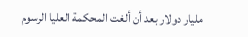مليار دولار بعد أن ألغت المحكمة العليا الرسوم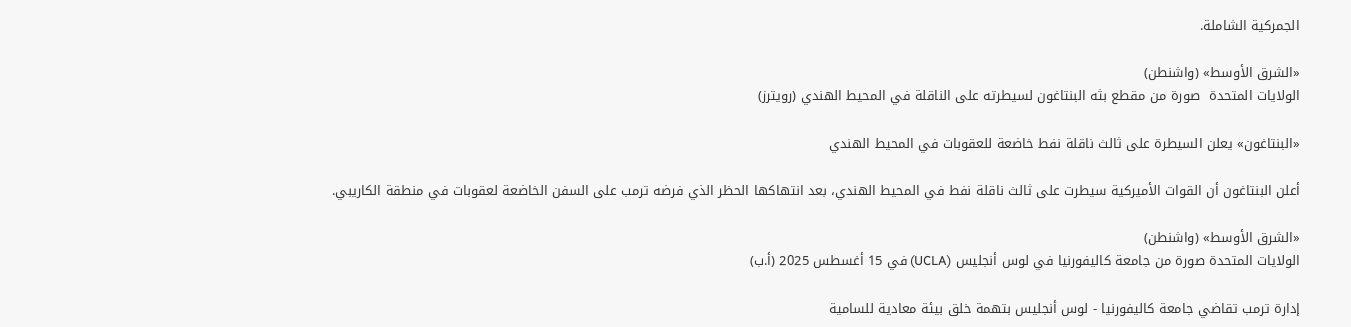الجمركية الشاملة.

«الشرق الأوسط» (واشنطن)
الولايات المتحدة  صورة من مقطع بثه البنتاغون لسيطرته على الناقلة في المحيط الهندي (رويترز)

«البنتاغون» يعلن السيطرة على ثالث ناقلة نفط خاضعة للعقوبات في المحيط الهندي

أعلن البنتاغون أن القوات الأميركية سيطرت على ثالث ناقلة نفط في المحيط الهندي، بعد انتهاكها الحظر الذي فرضه ترمب على السفن الخاضعة لعقوبات في منطقة الكاريبي.

«الشرق الأوسط» (واشنطن)
الولايات المتحدة صورة من جامعة كاليفورنيا في لوس أنجليس (UCLA) في 15 أغسطس 2025 (أ.ب)

إدارة ترمب تقاضي جامعة كاليفورنيا - لوس أنجليس بتهمة خلق بيئة معادية للسامية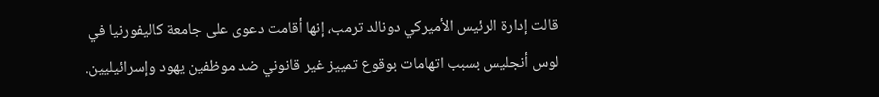قالت إدارة الرئيس الأميركي دونالد ترمب، إنها أقامت دعوى على جامعة كاليفورنيا في لوس أنجليس بسبب اتهامات بوقوع تمييز غير قانوني ضد موظفين يهود وإسرائيليين.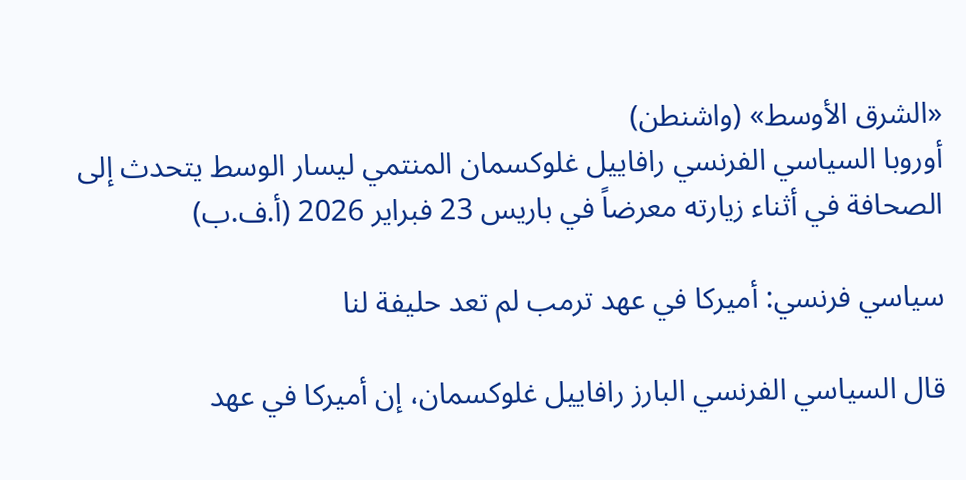«الشرق الأوسط» (واشنطن)
أوروبا السياسي الفرنسي رافاييل غلوكسمان المنتمي ليسار الوسط يتحدث إلى الصحافة في أثناء زيارته معرضاً في باريس 23 فبراير 2026 (أ.ف.ب)

سياسي فرنسي: أميركا في عهد ترمب لم تعد حليفة لنا

قال السياسي الفرنسي البارز رافاييل غلوكسمان، إن أميركا في عهد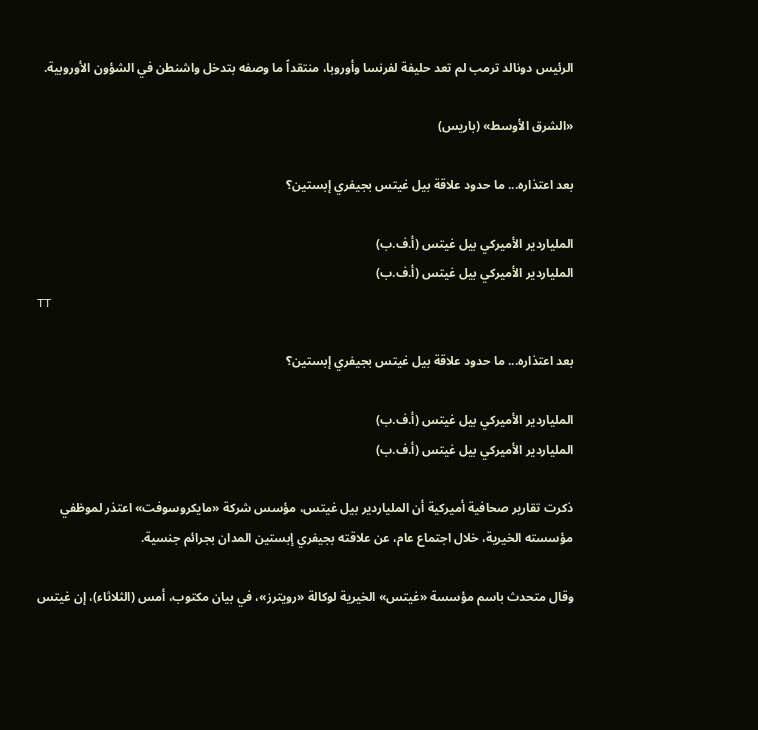الرئيس دونالد ترمب لم تعد حليفة لفرنسا وأوروبا، منتقداً ما وصفه بتدخل واشنطن في الشؤون الأوروبية.

«الشرق الأوسط» (باريس)

بعد اعتذاره... ما حدود علاقة بيل غيتس بجيفري إبستين؟

الملياردير الأميركي بيل غيتس (أ.ف.ب)
الملياردير الأميركي بيل غيتس (أ.ف.ب)
TT

بعد اعتذاره... ما حدود علاقة بيل غيتس بجيفري إبستين؟

الملياردير الأميركي بيل غيتس (أ.ف.ب)
الملياردير الأميركي بيل غيتس (أ.ف.ب)

ذكرت تقارير صحافية أميركية أن الملياردير بيل غيتس، مؤسس شركة «مايكروسوفت» اعتذر لموظفي مؤسسته الخيرية، خلال اجتماع عام، عن علاقته بجيفري إبستين المدان بجرائم جنسية.

وقال متحدث ‌باسم مؤسسة «غيتس» الخيرية لوكالة «رويترز»، في بيان مكتوب، أمس (الثلاثاء)، إن غيتس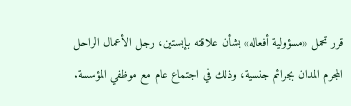قرر تحمل «مسؤولية أفعاله» بشأن علاقته بإبستين، رجل الأعمال الراحل المجرم المدان بجرائم جنسية، وذلك في اجتماع عام مع موظفي المؤسسة.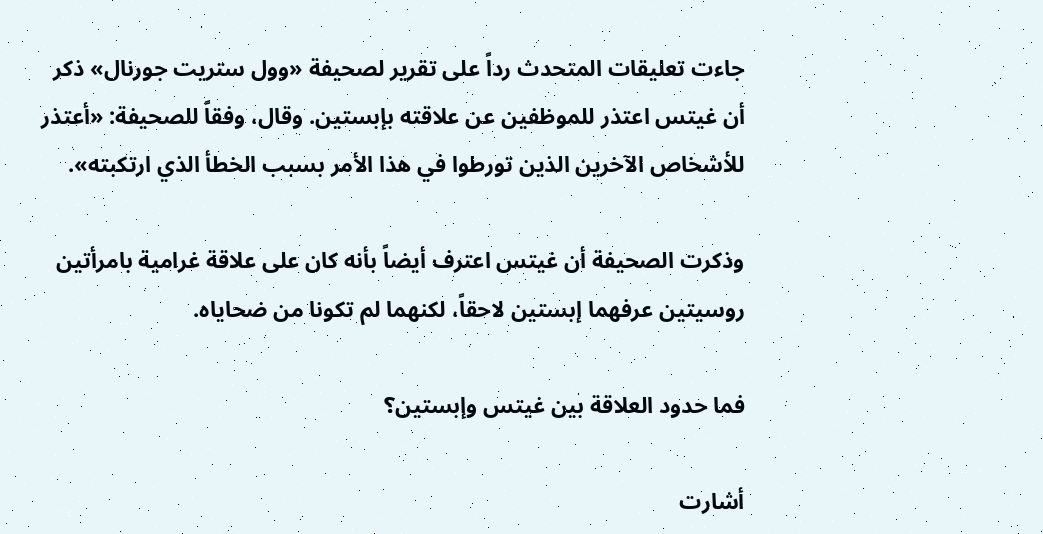جاءت تعليقات المتحدث رداً على تقرير لصحيفة «وول ستريت جورنال» ذكر أن غيتس اعتذر للموظفين عن علاقته بإبستين. وقال، ‌وفقاً للصحيفة: «أعتذر للأشخاص الآخرين الذين تورطوا في هذا الأمر ‌بسبب الخطأ الذي ارتكبته».

وذكرت الصحيفة أن غيتس اعترف أيضاً بأنه كان على علاقة غرامية بامرأتين روسيتين عرفهما إبستين لاحقاً، لكنهما لم تكونا من ضحاياه.

فما حدود العلاقة بين غيتس وإبستين؟

أشارت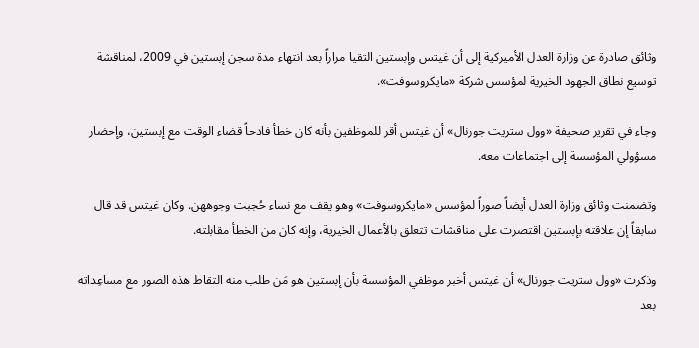وثائق ‌صادرة عن ‌وزارة العدل الأميركية إلى أن غيتس وإبستين التقيا مراراً بعد انتهاء مدة سجن إبستين في 2009، لمناقشة توسيع نطاق الجهود الخيرية لمؤسس شركة «مايكروسوفت».

وجاء في تقرير صحيفة «وول ستريت جورنال» أن غيتس أقر للموظفين بأنه كان خطأ فادحاً قضاء الوقت مع إبستين، وإحضار مسؤولي المؤسسة إلى اجتماعات معه.

وتضمنت وثائق وزارة العدل أيضاً ‌صوراً لمؤسس «مايكروسوفت» وهو يقف مع نساء حُجبت وجوههن. وكان غيتس قد قال سابقاً إن علاقته بإبستين اقتصرت على مناقشات تتعلق بالأعمال الخيرية، وإنه كان من الخطأ مقابلته.

وذكرت «وول ستريت جورنال» أن غيتس أخبر موظفي المؤسسة بأن إبستين هو مَن طلب منه التقاط هذه الصور مع مساعِداته بعد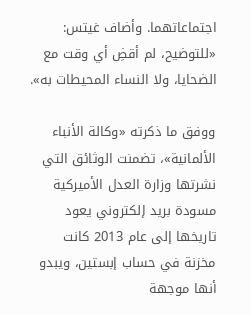اجتماعاتهما. وأضاف غيتس: «للتوضيح، لم أقضِ أي وقت مع الضحايا، ولا النساء المحيطات به».

ووفق ما ذكرته «وكالة الأنباء الألمانية»، تضمنت الوثائق التي نشرتها وزارة العدل الأميركية مسودة بريد إلكتروني يعود تاريخها إلى عام 2013 كانت مخزنة في حساب إبستين، ويبدو أنها موجهة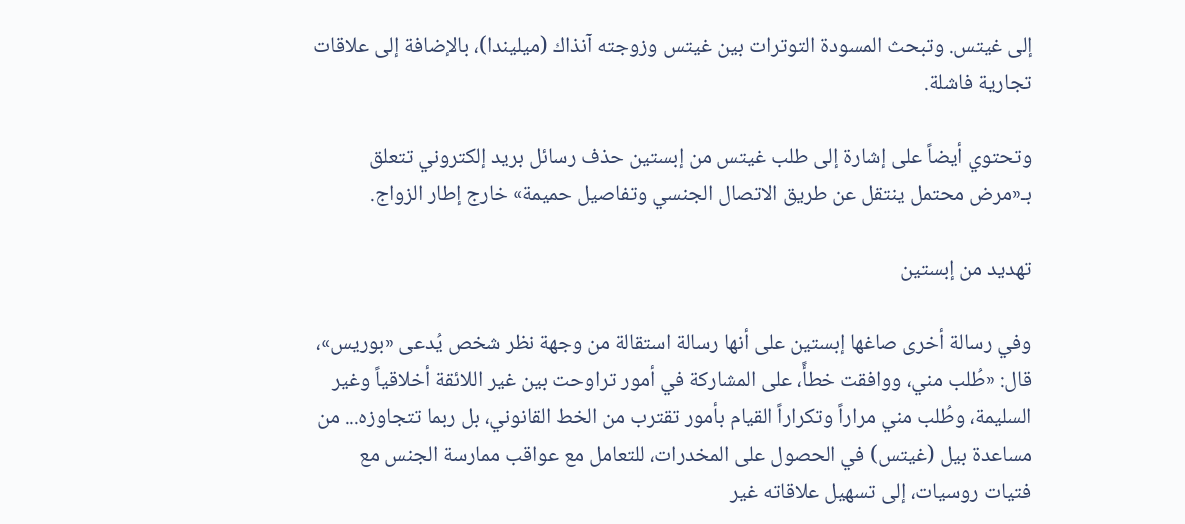إلى غيتس. وتبحث المسودة التوترات بين غيتس وزوجته آنذاك (ميليندا)، بالإضافة إلى علاقات تجارية فاشلة.

وتحتوي أيضاً على إشارة إلى طلب غيتس من إبستين حذف رسائل بريد إلكتروني تتعلق بـ«مرض محتمل ينتقل عن طريق الاتصال الجنسي وتفاصيل حميمة» خارج إطار الزواج.

تهديد من إبستين

وفي رسالة أخرى صاغها إبستين على أنها رسالة استقالة من وجهة نظر شخص يُدعى «بوريس»، قال: «طُلب مني، ووافقت خطأً، على المشاركة في أمور تراوحت بين غير اللائقة أخلاقياً وغير السليمة، وطُلب مني مراراً وتكراراً القيام بأمور تقترب من الخط القانوني، بل ربما تتجاوزه... من مساعدة بيل (غيتس) في الحصول على المخدرات، للتعامل مع عواقب ممارسة الجنس مع فتيات روسيات، إلى تسهيل علاقاته غير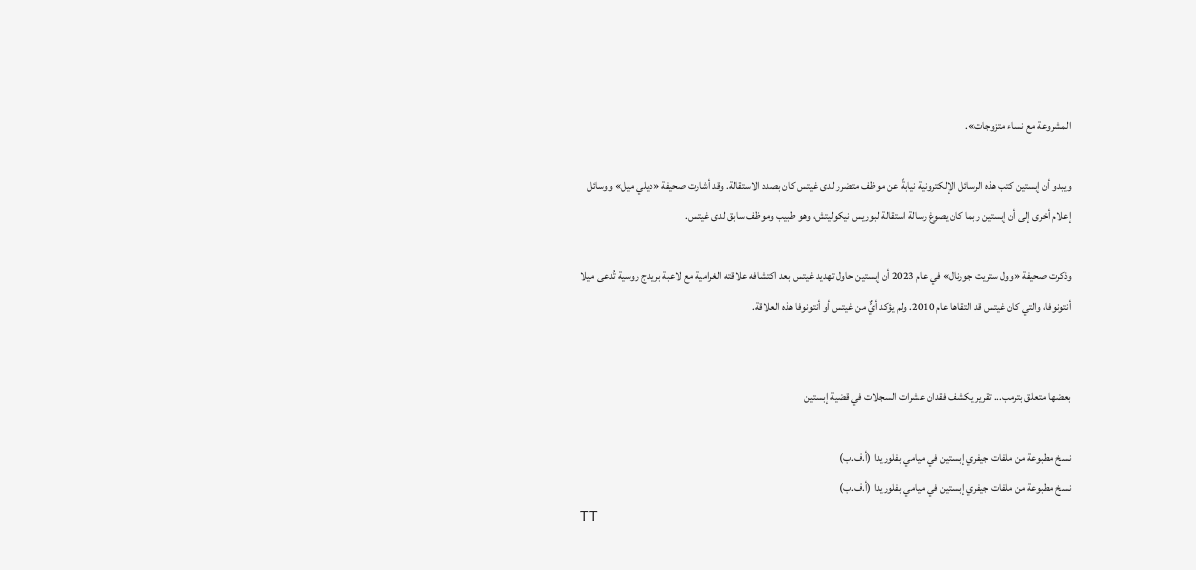المشروعة مع نساء متزوجات».

ويبدو أن إبستين كتب هذه الرسائل الإلكترونية نيابةً عن موظف متضرر لدى غيتس كان بصدد الاستقالة. وقد أشارت صحيفة «ديلي ميل» ووسائل إعلام أخرى إلى أن إبستين ربما كان يصوغ رسالة استقالة لبوريس نيكوليتش، وهو طبيب وموظف سابق لدى غيتس.

وذكرت صحيفة «وول ستريت جورنال» في عام 2023 أن إبستين حاول تهديد غيتس بعد اكتشافه علاقته الغرامية مع لاعبة بريدج روسية تُدعى ميلا أنتونوفا، والتي كان غيتس قد التقاها عام 2010. ولم يؤكد أيٌّ من غيتس أو أنتونوفا هذه العلاقة.


بعضها متعلق بترمب... تقرير يكشف فقدان عشرات السجلات في قضية إبستين

نسخ مطبوعة من ملفات جيفري إبستين في ميامي بفلوريدا (أ.ف.ب)
نسخ مطبوعة من ملفات جيفري إبستين في ميامي بفلوريدا (أ.ف.ب)
TT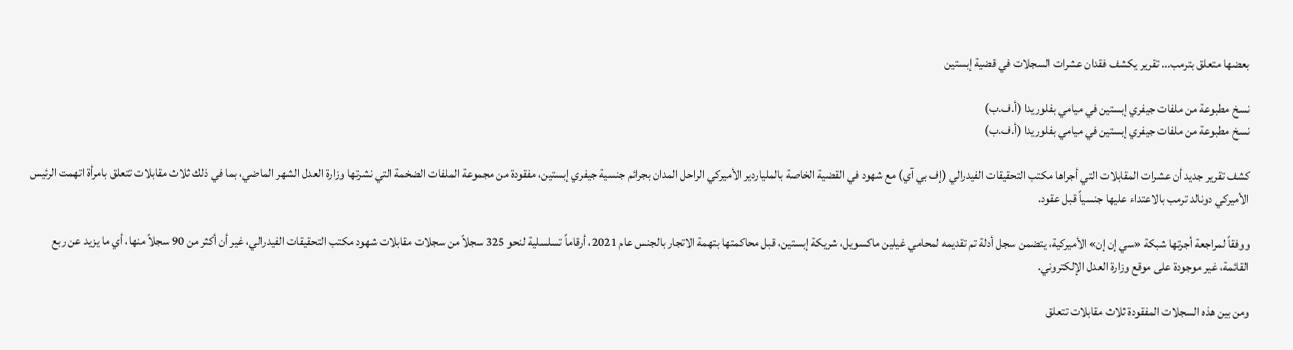بعضها متعلق بترمب... تقرير يكشف فقدان عشرات السجلات في قضية إبستين

نسخ مطبوعة من ملفات جيفري إبستين في ميامي بفلوريدا (أ.ف.ب)
نسخ مطبوعة من ملفات جيفري إبستين في ميامي بفلوريدا (أ.ف.ب)

كشف تقرير جديد أن عشرات المقابلات التي أجراها مكتب التحقيقات الفيدرالي (إف بي آي) مع شهود في القضية الخاصة بالملياردير الأميركي الراحل المدان بجرائم جنسية جيفري إبستين، مفقودة من مجموعة الملفات الضخمة التي نشرتها وزارة العدل الشهر الماضي، بما في ذلك ثلاث مقابلات تتعلق بامرأة اتهمت الرئيس الأميركي دونالد ترمب بالاعتداء عليها جنسياً قبل عقود.

ووفقاً لمراجعة أجرتها شبكة «سي إن إن» الأميركية، يتضمن سجل أدلة تم تقديمه لمحامي غيلين ماكسويل، شريكة إبستين، قبل محاكمتها بتهمة الاتجار بالجنس عام 2021، أرقاماً تسلسلية لنحو 325 سجلاً من سجلات مقابلات شهود مكتب التحقيقات الفيدرالي، غير أن أكثر من 90 سجلاً منها، أي ما يزيد عن ربع القائمة، غير موجودة على موقع وزارة العدل الإلكتروني.

ومن بين هذه السجلات المفقودة ثلاث مقابلات تتعلق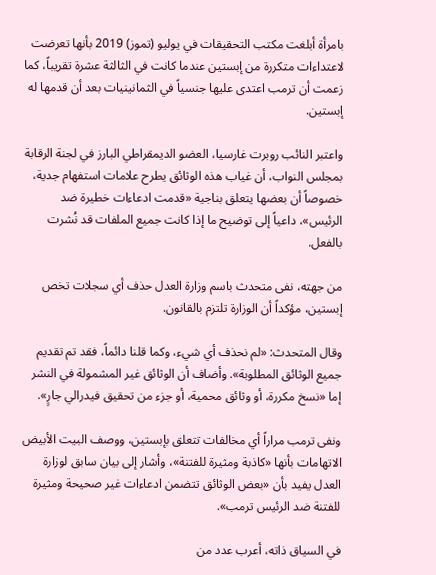بامرأة أبلغت مكتب التحقيقات في يوليو (تموز) 2019 بأنها تعرضت لاعتداءات متكررة من إبستين عندما كانت في الثالثة عشرة تقريباً، كما زعمت أن ترمب اعتدى عليها جنسياً في الثمانينيات بعد أن قدمها له إبستين.

واعتبر النائب روبرت غارسيا، العضو الديمقراطي البارز في لجنة الرقابة بمجلس النواب، أن غياب هذه الوثائق يطرح علامات استفهام جدية، خصوصاً أن بعضها يتعلق بناجية «قدمت ادعاءات خطيرة ضد الرئيس»، داعياً إلى توضيح ما إذا كانت جميع الملفات قد نُشرت بالفعل.

من جهته، نفى متحدث باسم وزارة العدل حذف أي سجلات تخص إبستين، مؤكداً أن الوزارة تلتزم بالقانون.

وقال المتحدث: «لم نحذف أي شيء، وكما قلنا دائماً، فقد تم تقديم جميع الوثائق المطلوبة». وأضاف أن الوثائق غير المشمولة في النشر إما «نسخ مكررة، أو وثائق محمية، أو جزء من تحقيق فيدرالي جارٍ».

ونفى ترمب مراراً أي مخالفات تتعلق بإبستين، ووصف البيت الأبيض الاتهامات بأنها «كاذبة ومثيرة للفتنة»، وأشار إلى بيان سابق لوزارة العدل يفيد بأن «بعض الوثائق تتضمن ادعاءات غير صحيحة ومثيرة للفتنة ضد الرئيس ترمب».

في السياق ذاته، أعرب عدد من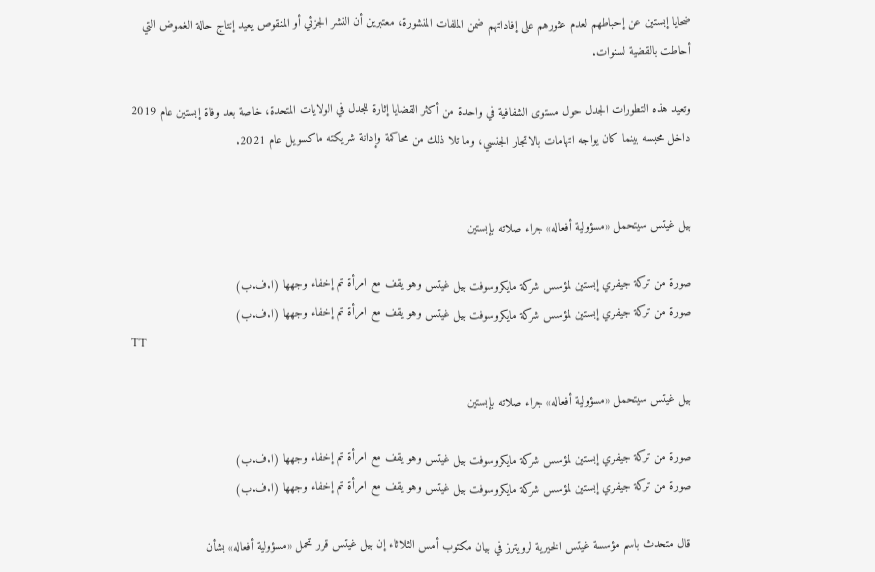ضحايا إبستين عن إحباطهم لعدم عثورهم على إفاداتهم ضمن الملفات المنشورة، معتبرين أن النشر الجزئي أو المنقوص يعيد إنتاج حالة الغموض التي أحاطت بالقضية لسنوات.

وتعيد هذه التطورات الجدل حول مستوى الشفافية في واحدة من أكثر القضايا إثارة للجدل في الولايات المتحدة، خاصة بعد وفاة إبستين عام 2019 داخل محبسه بينما كان يواجه اتهامات بالاتجار الجنسي، وما تلا ذلك من محاكمة وإدانة شريكته ماكسويل عام 2021.


بيل غيتس سيتحمل «مسؤولية أفعاله» جراء صلاته بإبستين

صورة من تركة جيفري إبستين لمؤسس شركة مايكروسوفت بيل غيتس وهو يقف مع امرأة تم إخفاء وجهها (ا.ف.ب)
صورة من تركة جيفري إبستين لمؤسس شركة مايكروسوفت بيل غيتس وهو يقف مع امرأة تم إخفاء وجهها (ا.ف.ب)
TT

بيل غيتس سيتحمل «مسؤولية أفعاله» جراء صلاته بإبستين

صورة من تركة جيفري إبستين لمؤسس شركة مايكروسوفت بيل غيتس وهو يقف مع امرأة تم إخفاء وجهها (ا.ف.ب)
صورة من تركة جيفري إبستين لمؤسس شركة مايكروسوفت بيل غيتس وهو يقف مع امرأة تم إخفاء وجهها (ا.ف.ب)

قال متحدث باسم مؤسسة غيتس الخيرية لرويترز في بيان مكتوب أمس الثلاثاء إن بيل غيتس قرر تحمل «مسؤولية أفعاله» بشأن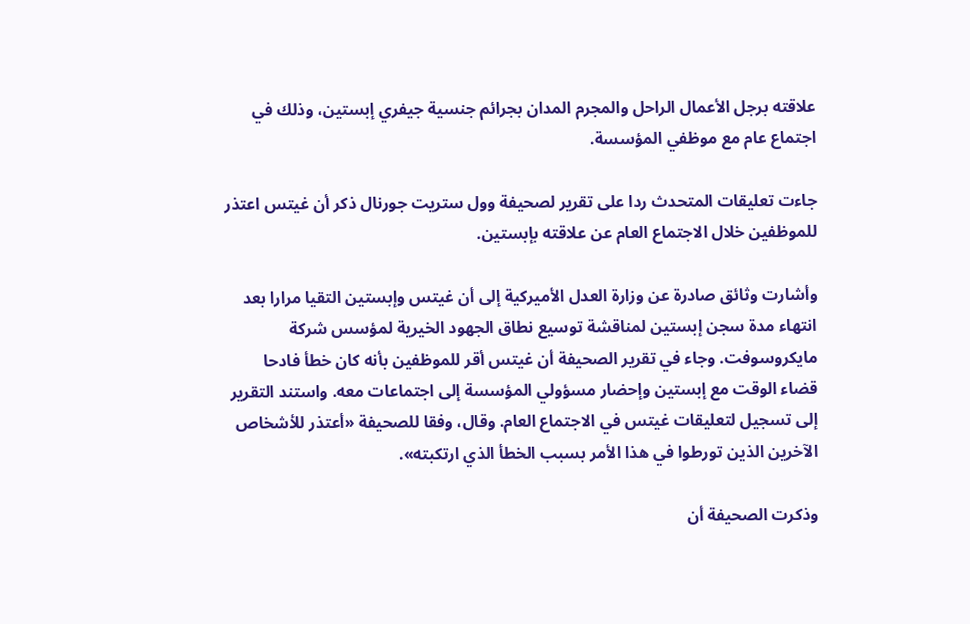علاقته برجل الأعمال الراحل والمجرم المدان بجرائم جنسية جيفري إبستين، وذلك في اجتماع عام مع موظفي المؤسسة.

جاءت تعليقات المتحدث ردا على تقرير لصحيفة وول ستريت جورنال ذكر أن غيتس اعتذر للموظفين خلال الاجتماع العام عن علاقته بإبستين.

وأشارت وثائق صادرة عن وزارة العدل الأميركية إلى أن غيتس وإبستين التقيا مرارا بعد انتهاء مدة سجن إبستين لمناقشة توسيع نطاق الجهود الخيرية لمؤسس شركة مايكروسوفت. وجاء في تقرير الصحيفة أن غيتس أقر للموظفين بأنه كان خطأ فادحا قضاء الوقت مع إبستين وإحضار مسؤولي المؤسسة إلى اجتماعات معه. واستند التقرير إلى تسجيل لتعليقات غيتس في الاجتماع العام. وقال، وفقا للصحيفة «أعتذر للأشخاص الآخرين الذين تورطوا في هذا الأمر بسبب الخطأ الذي ارتكبته».

وذكرت الصحيفة أن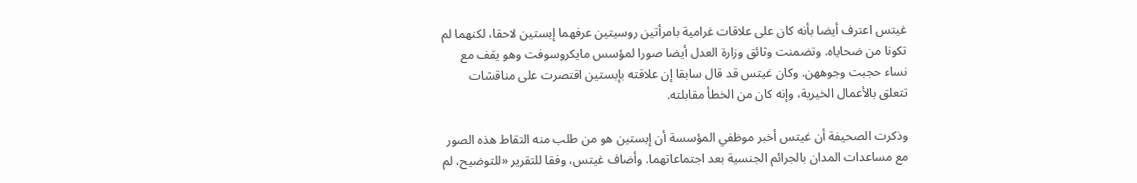غيتس اعترف أيضا بأنه كان على علاقات غرامية بامرأتين روسيتين عرفهما إبستين لاحقا، لكنهما لم تكونا من ضحاياه. وتضمنت وثائق وزارة العدل أيضا صورا لمؤسس مايكروسوفت وهو يقف مع نساء حجبت وجوههن. وكان غيتس قد قال سابقا إن علاقته بإبستين اقتصرت على مناقشات تتعلق بالأعمال الخيرية، وإنه كان من الخطأ مقابلته.

وذكرت الصحيفة أن غيتس أخبر موظفي المؤسسة أن إبستين هو من طلب منه التقاط هذه الصور مع مساعدات المدان بالجرائم الجنسية بعد اجتماعاتهما. وأضاف غيتس، وفقا للتقرير «للتوضيح، لم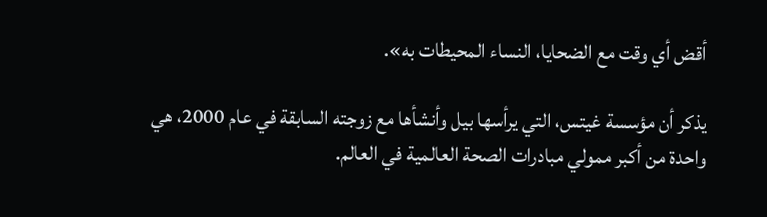أقض أي وقت مع الضحايا، النساء المحيطات به».

يذكر أن مؤسسة غيتس، التي يرأسها بيل وأنشأها مع زوجته السابقة في عام 2000، هي واحدة من أكبر ممولي مبادرات الصحة العالمية في العالم.